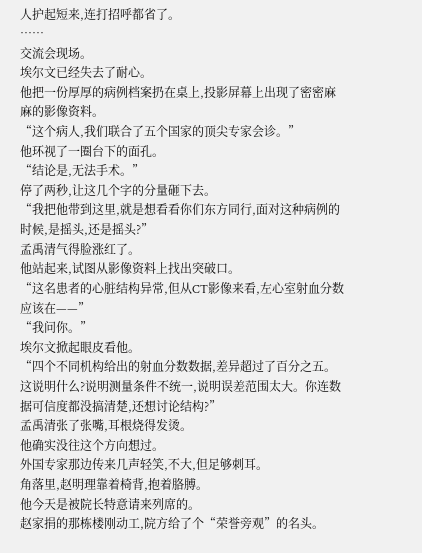人护起短来,连打招呼都省了。
……
交流会现场。
埃尔文已经失去了耐心。
他把一份厚厚的病例档案扔在桌上,投影屏幕上出现了密密麻麻的影像资料。
“这个病人,我们联合了五个国家的顶尖专家会诊。”
他环视了一圈台下的面孔。
“结论是,无法手术。”
停了两秒,让这几个字的分量砸下去。
“我把他带到这里,就是想看看你们东方同行,面对这种病例的时候,是摇头,还是摇头?”
孟禹清气得脸涨红了。
他站起来,试图从影像资料上找出突破口。
“这名患者的心脏结构异常,但从CT影像来看,左心室射血分数应该在——”
“我问你。”
埃尔文掀起眼皮看他。
“四个不同机构给出的射血分数数据,差异超过了百分之五。这说明什么?说明测量条件不统一,说明误差范围太大。你连数据可信度都没搞清楚,还想讨论结构?”
孟禹清张了张嘴,耳根烧得发烫。
他确实没往这个方向想过。
外国专家那边传来几声轻笑,不大,但足够刺耳。
角落里,赵明理靠着椅背,抱着胳膊。
他今天是被院长特意请来列席的。
赵家捐的那栋楼刚动工,院方给了个“荣誉旁观”的名头。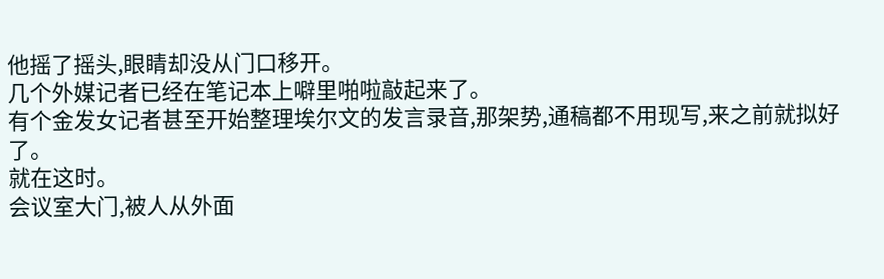他摇了摇头,眼睛却没从门口移开。
几个外媒记者已经在笔记本上噼里啪啦敲起来了。
有个金发女记者甚至开始整理埃尔文的发言录音,那架势,通稿都不用现写,来之前就拟好了。
就在这时。
会议室大门,被人从外面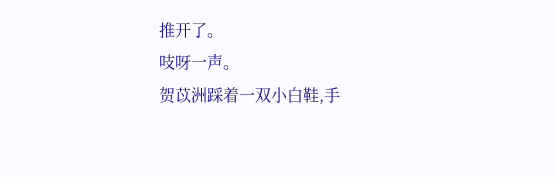推开了。
吱呀一声。
贺苡洲踩着一双小白鞋,手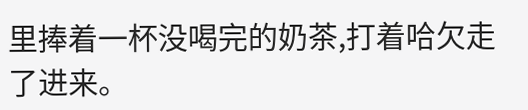里捧着一杯没喝完的奶茶,打着哈欠走了进来。